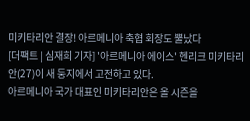미키타리안 결장! 아르메니아 축협 회장도 뿔났다
[더팩트 | 심재희 기자] '아르메니아 에이스' 헨리크 미키타리안(27)이 새 둥지에서 고전하고 있다.
아르메니아 국가 대표인 미키타리안은 올 시즌을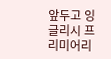앞두고 잉글리시 프리미어리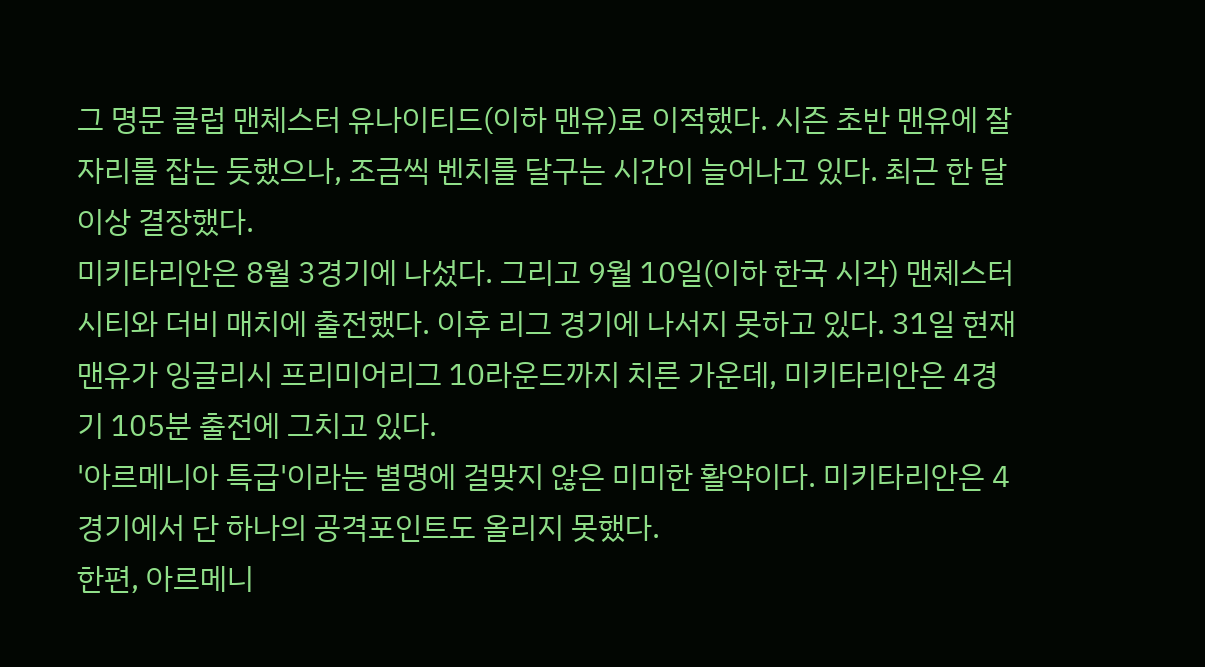그 명문 클럽 맨체스터 유나이티드(이하 맨유)로 이적했다. 시즌 초반 맨유에 잘 자리를 잡는 듯했으나, 조금씩 벤치를 달구는 시간이 늘어나고 있다. 최근 한 달 이상 결장했다.
미키타리안은 8월 3경기에 나섰다. 그리고 9월 10일(이하 한국 시각) 맨체스터 시티와 더비 매치에 출전했다. 이후 리그 경기에 나서지 못하고 있다. 31일 현재 맨유가 잉글리시 프리미어리그 10라운드까지 치른 가운데, 미키타리안은 4경기 105분 출전에 그치고 있다.
'아르메니아 특급'이라는 별명에 걸맞지 않은 미미한 활약이다. 미키타리안은 4경기에서 단 하나의 공격포인트도 올리지 못했다.
한편, 아르메니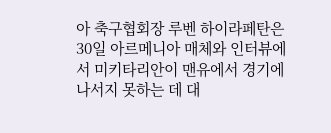아 축구협회장 루벤 하이라페탄은 30일 아르메니아 매체와 인터뷰에서 미키타리안이 맨유에서 경기에 나서지 못하는 데 대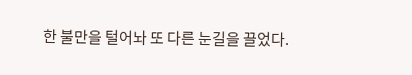한 불만을 털어놔 또 다른 눈길을 끌었다.